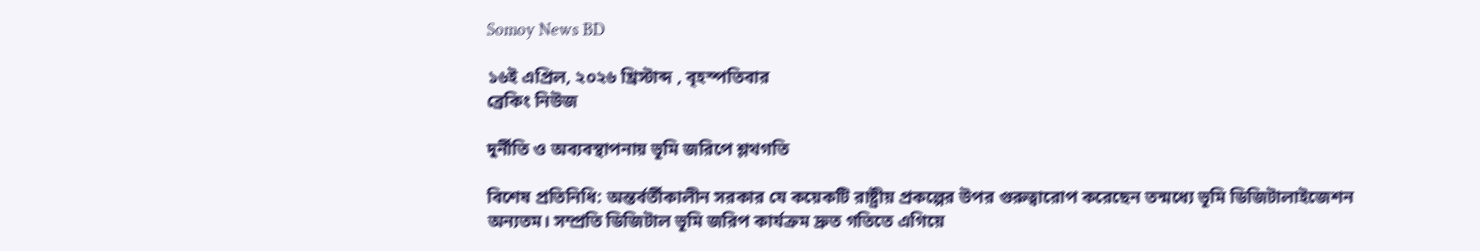Somoy News BD

১৬ই এপ্রিল, ২০২৬ খ্রিস্টাব্দ , বৃহস্পতিবার
ব্রেকিং নিউজ

দুর্নীতি ও অব্যবস্থাপনায় ভূমি জরিপে শ্লথগতি

বিশেষ প্রতিনিধি: অন্তর্বর্তীকালীন সরকার যে কয়েকটি রাষ্ট্রীয় প্রকল্পের উপর গুরুত্বারোপ করেছেন তন্মধ্যে ভূমি ডিজিটালাইজেশন অন্যতম। সম্প্রতি ডিজিটাল ভূমি জরিপ কার্যক্রম দ্রুত গতিতে এগিয়ে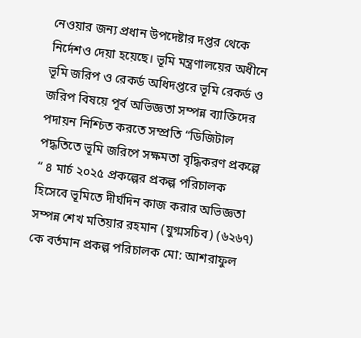নেওয়ার জন্য প্রধান উপদেষ্টার দপ্তর থেকে নির্দেশও দেয়া হয়েছে। ভূমি মন্ত্রণালয়ের অধীনে ভূমি জরিপ ও রেকর্ড অধিদপ্তরে ভূমি রেকর্ড ও জরিপ বিষয়ে পূর্ব অভিজ্ঞতা সম্পন্ন ব্যাক্তিদের পদায়ন নিশ্চিত করতে সম্প্রতি “ডিজিটাল পদ্ধতিতে ভূমি জরিপে সক্ষমতা বৃদ্ধিকরণ প্রকল্পে “ ৪ মার্চ ২০২৫ প্রকল্পের প্রকল্প পরিচালক হিসেবে ভূমিতে দীর্ঘদিন কাজ করার অভিজ্ঞতা সম্পন্ন শেখ মতিয়ার রহমান (যুগ্মসচিব) (৬২৬৭) কে বর্তমান প্রকল্প পরিচালক মো: আশরাফুল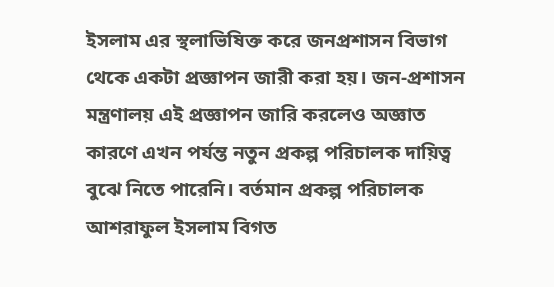ইসলাম এর স্থলাভিষিক্ত করে জনপ্রশাসন বিভাগ থেকে একটা প্রজ্ঞাপন জারী করা হয়। জন-প্রশাসন মন্ত্রণালয় এই প্রজ্ঞাপন জারি করলেও অজ্ঞাত কারণে এখন পর্যন্ত নতুন প্রকল্প পরিচালক দায়িত্ব বুঝে নিতে পারেনি। বর্তমান প্রকল্প পরিচালক আশরাফুল ইসলাম বিগত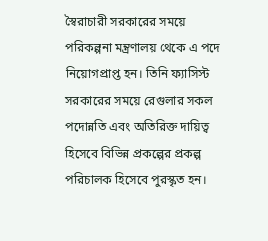স্বৈরাচারী সরকারের সময়ে পরিকল্পনা মন্ত্রণালয় থেকে এ পদে নিয়োগপ্রাপ্ত হন। তিনি ফ্যাসিস্ট সরকারের সময়ে রেগুলার সকল পদোন্নতি এবং অতিরিক্ত দায়িত্ব হিসেবে বিভিন্ন প্রকল্পের প্রকল্প পরিচালক হিসেবে পুরস্কৃত হন।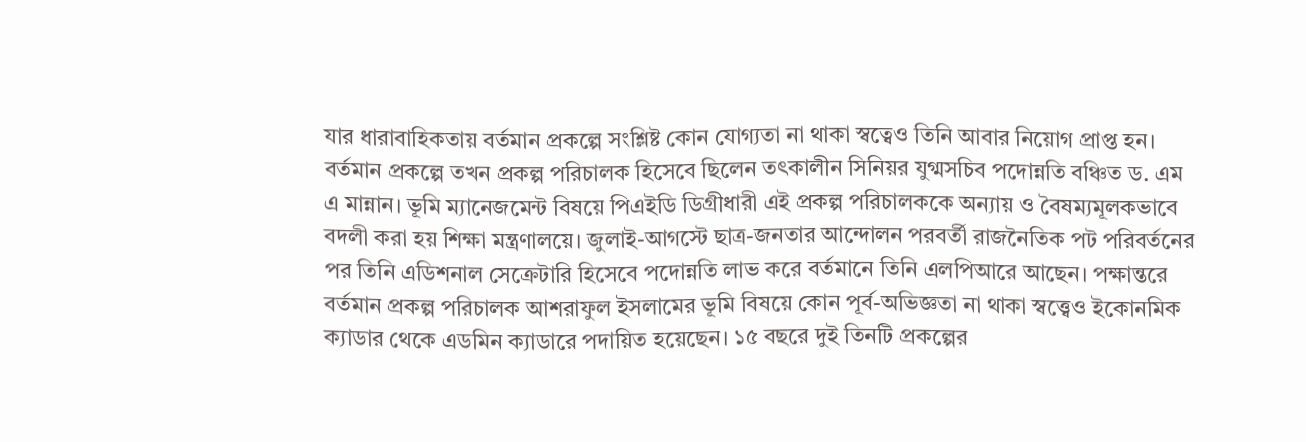যার ধারাবাহিকতায় বর্তমান প্রকল্পে সংশ্লিষ্ট কোন যোগ্যতা না থাকা স্বত্বেও তিনি আবার নিয়োগ প্রাপ্ত হন। বর্তমান প্রকল্পে তখন প্রকল্প পরিচালক হিসেবে ছিলেন তৎকালীন সিনিয়র যুগ্মসচিব পদোন্নতি বঞ্চিত ড. এম এ মান্নান। ভূমি ম্যানেজমেন্ট বিষয়ে পিএইডি ডিগ্রীধারী এই প্রকল্প পরিচালককে অন্যায় ও বৈষম্যমূলকভাবে বদলী করা হয় শিক্ষা মন্ত্রণালয়ে। জুলাই-আগস্টে ছাত্র-জনতার আন্দোলন পরবর্তী রাজনৈতিক পট পরিবর্তনের পর তিনি এডিশনাল সেক্রেটারি হিসেবে পদোন্নতি লাভ করে বর্তমানে তিনি এলপিআরে আছেন। পক্ষান্তরে বর্তমান প্রকল্প পরিচালক আশরাফুল ইসলামের ভূমি বিষয়ে কোন পূর্ব-অভিজ্ঞতা না থাকা স্বত্ত্বেও ইকোনমিক ক্যাডার থেকে এডমিন ক্যাডারে পদায়িত হয়েছেন। ১৫ বছরে দুই তিনটি প্রকল্পের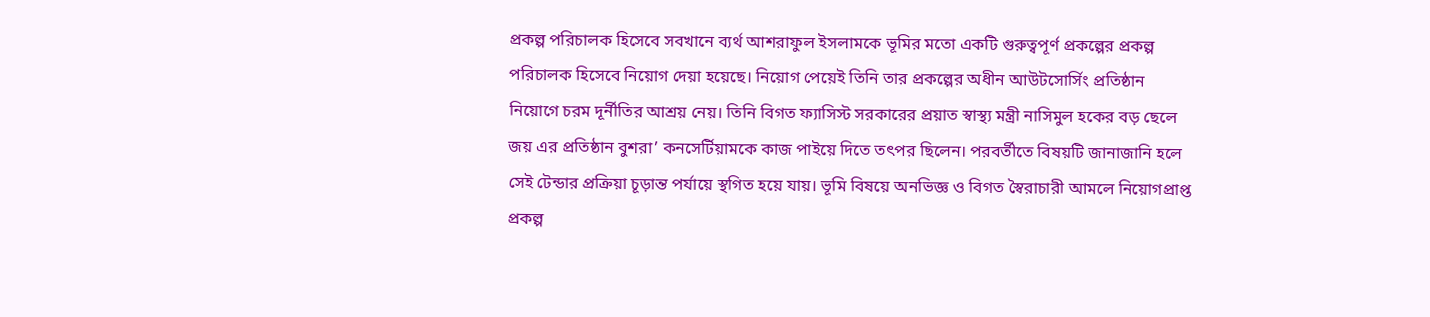প্রকল্প পরিচালক হিসেবে সবখানে ব্যর্থ আশরাফুল ইসলামকে ভূমির মতো একটি গুরুত্বপূর্ণ প্রকল্পের প্রকল্প পরিচালক হিসেবে নিয়োগ দেয়া হয়েছে। নিয়োগ পেয়েই তিনি তার প্রকল্পের অধীন আউটসোর্সিং প্রতিষ্ঠান নিয়োগে চরম দূর্নীতির আশ্রয় নেয়। তিনি বিগত ফ্যাসিস্ট সরকারের প্রয়াত স্বাস্থ্য মন্ত্রী নাসিমুল হকের বড় ছেলে জয় এর প্রতিষ্ঠান বুশরা’ কনসের্টিয়ামকে কাজ পাইয়ে দিতে তৎপর ছিলেন। পরবর্তীতে বিষয়টি জানাজানি হলে সেই টেন্ডার প্রক্রিয়া চূড়ান্ত পর্যায়ে স্থগিত হয়ে যায়। ভূমি বিষয়ে অনভিজ্ঞ ও বিগত স্বৈরাচারী আমলে নিয়োগপ্রাপ্ত প্রকল্প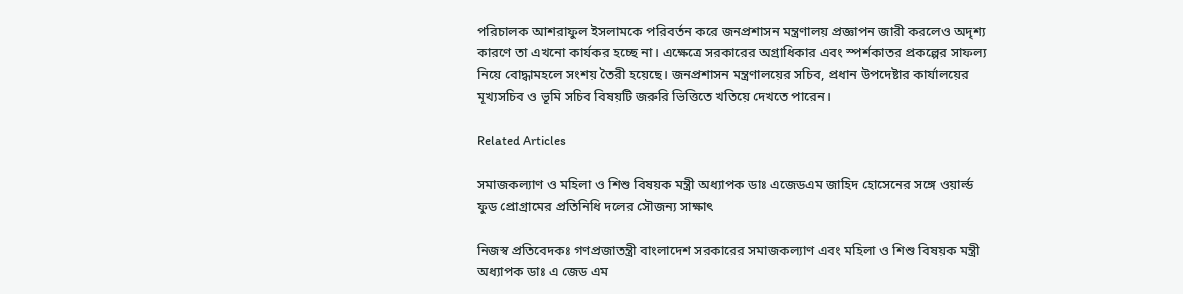পরিচালক আশরাফুল ইসলামকে পরিবর্তন করে জনপ্রশাসন মন্ত্রণালয় প্রজ্ঞাপন জারী করলেও অদৃশ্য কারণে তা এখনো কার্যকর হচ্ছে না। এক্ষেত্রে সরকারের অগ্রাধিকার এবং স্পর্শকাতর প্রকল্পের সাফল্য নিয়ে বোদ্ধামহলে সংশয় তৈরী হয়েছে। জনপ্রশাসন মন্ত্রণালয়ের সচিব, প্রধান উপদেষ্টার কার্যালয়ের মূখ্যসচিব ও ভূমি সচিব বিষয়টি জরুরি ভিত্তিতে খতিয়ে দেখতে পারেন।

Related Articles

সমাজকল্যাণ ও মহিলা ও শিশু বিষয়ক মন্ত্রী অধ্যাপক ডাঃ এজেডএম জাহিদ হোসেনের সঙ্গে ওয়ার্ল্ড ফুড প্রোগ্রামের প্রতিনিধি দলের সৌজন্য সাক্ষাৎ

নিজস্ব প্রতিবেদকঃ গণপ্রজাতন্ত্রী বাংলাদেশ সরকারের সমাজকল্যাণ এবং মহিলা ও শিশু বিষয়ক মন্ত্রী অধ্যাপক ডাঃ এ জেড এম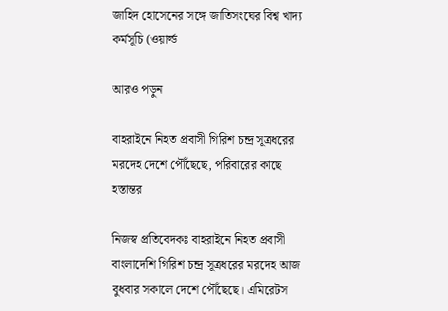জাহিদ হোসেনের সঙ্গে জাতিসংঘের বিশ্ব খাদ্য কর্মসূচি (ওয়ার্ল্ড

আরও পড়ুন

বাহরাইনে নিহত প্রবাসী গিরিশ চন্দ্র সূত্রধরের মরদেহ দেশে পৌঁছেছে, পরিবারের কাছে হস্তান্তর

নিজস্ব প্রতিবেদকঃ বাহরাইনে নিহত প্রবাসী বাংলাদেশি গিরিশ চন্দ্র সূত্রধরের মরদেহ আজ বুধবার সকালে দেশে পৌঁছেছে। এমিরেটস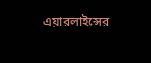এয়ারলাইন্সের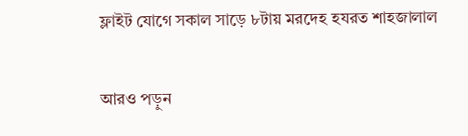ফ্লাইট যোগে সকাল সাড়ে ৮টায় মরদেহ হযরত শাহজালাল

আরও পড়ুন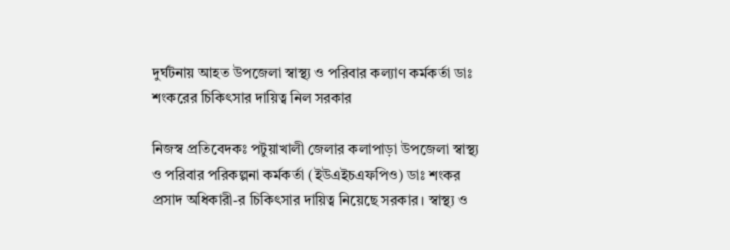দুর্ঘটনায় আহত উপজেলা স্বাস্থ্য ও পরিবার কল্যাণ কর্মকর্তা ডাঃ শংকরের চিকিৎসার দায়িত্ব নিল সরকার

নিজস্ব প্রতিবেদকঃ পটুয়াখালী জেলার কলাপাড়া উপজেলা স্বাস্থ্য ও পরিবার পরিকল্পনা কর্মকর্তা (ইউএইচএফপিও) ডাঃ শংকর প্রসাদ অধিকারী-র চিকিৎসার দায়িত্ব নিয়েছে সরকার। স্বাস্থ্য ও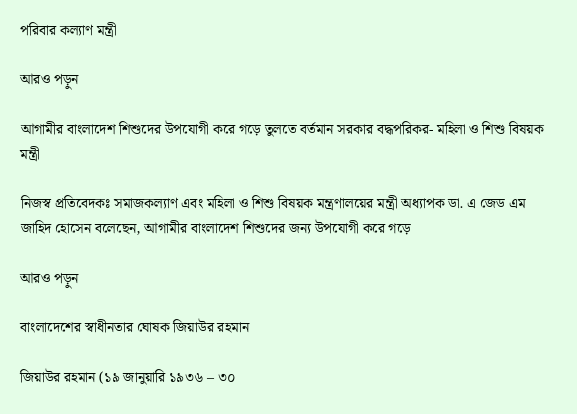পরিবার কল্যাণ মন্ত্রী

আরও পড়ুন

আগামীর বাংলাদেশ শিশুদের উপযোগী করে গড়ে তুলতে বর্তমান সরকার বদ্ধপরিকর- মহিলা ও শিশু বিষয়ক মন্ত্রী

নিজস্ব প্রতিবেদকঃ সমাজকল্যাণ এবং মহিলা ও শিশু বিষয়ক মন্ত্রণালয়ের মন্ত্রী অধ্যাপক ডা. এ জেড এম জাহিদ হোসেন বলেছেন, আগামীর বাংলাদেশ শিশুদের জন্য উপযোগী করে গড়ে

আরও পড়ুন

বাংলাদেশের স্বাধীনতার ঘোষক জিয়াউর রহমান

জিয়াউর রহমান (১৯ জানুয়ারি ১৯৩৬ – ৩০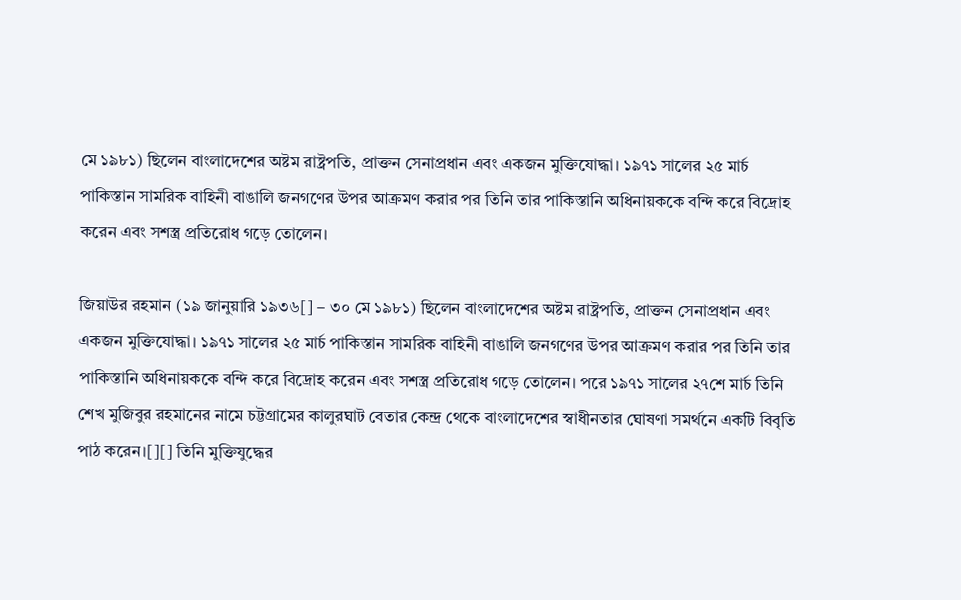মে ১৯৮১) ছিলেন বাংলাদেশের অষ্টম রাষ্ট্রপতি, প্রাক্তন সেনাপ্রধান এবং একজন মুক্তিযোদ্ধা। ১৯৭১ সালের ২৫ মার্চ পাকিস্তান সামরিক বাহিনী বাঙালি জনগণের উপর আক্রমণ করার পর তিনি তার পাকিস্তানি অধিনায়ককে বন্দি করে বিদ্রোহ করেন এবং সশস্ত্র প্রতিরোধ গড়ে তোলেন।

জিয়াউর রহমান (১৯ জানুয়ারি ১৯৩৬[] – ৩০ মে ১৯৮১) ছিলেন বাংলাদেশের অষ্টম রাষ্ট্রপতি, প্রাক্তন সেনাপ্রধান এবং একজন মুক্তিযোদ্ধা। ১৯৭১ সালের ২৫ মার্চ পাকিস্তান সামরিক বাহিনী বাঙালি জনগণের উপর আক্রমণ করার পর তিনি তার পাকিস্তানি অধিনায়ককে বন্দি করে বিদ্রোহ করেন এবং সশস্ত্র প্রতিরোধ গড়ে তোলেন। পরে ১৯৭১ সালের ২৭শে মার্চ তিনি শেখ মুজিবুর রহমানের নামে চট্টগ্রামের কালুরঘাট বেতার কেন্দ্র থেকে বাংলাদেশের স্বাধীনতার ঘোষণা সমর্থনে একটি বিবৃতি পাঠ করেন।[][] তিনি মুক্তিযুদ্ধের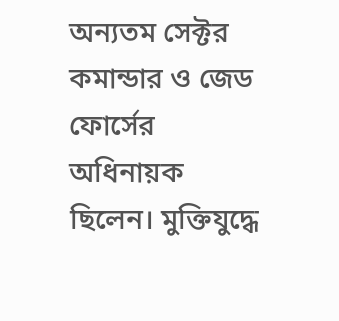অন্যতম সেক্টর কমান্ডার ও জেড ফোর্সের অধিনায়ক ছিলেন। মুক্তিযুদ্ধে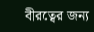বীরত্বের জন্য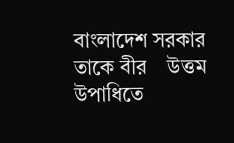বাংলাদেশ সরকার তাকে বীর    উত্তম উপাধিতে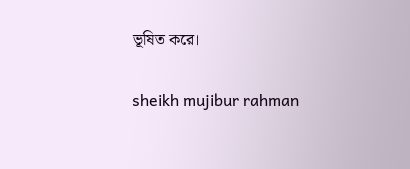ভূষিত করে।

sheikh mujibur rahman